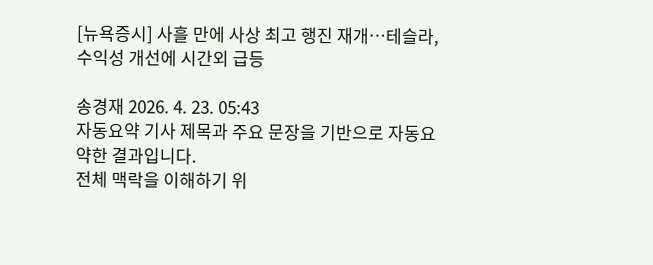[뉴욕증시] 사흘 만에 사상 최고 행진 재개…테슬라, 수익성 개선에 시간외 급등

송경재 2026. 4. 23. 05:43
자동요약 기사 제목과 주요 문장을 기반으로 자동요약한 결과입니다.
전체 맥락을 이해하기 위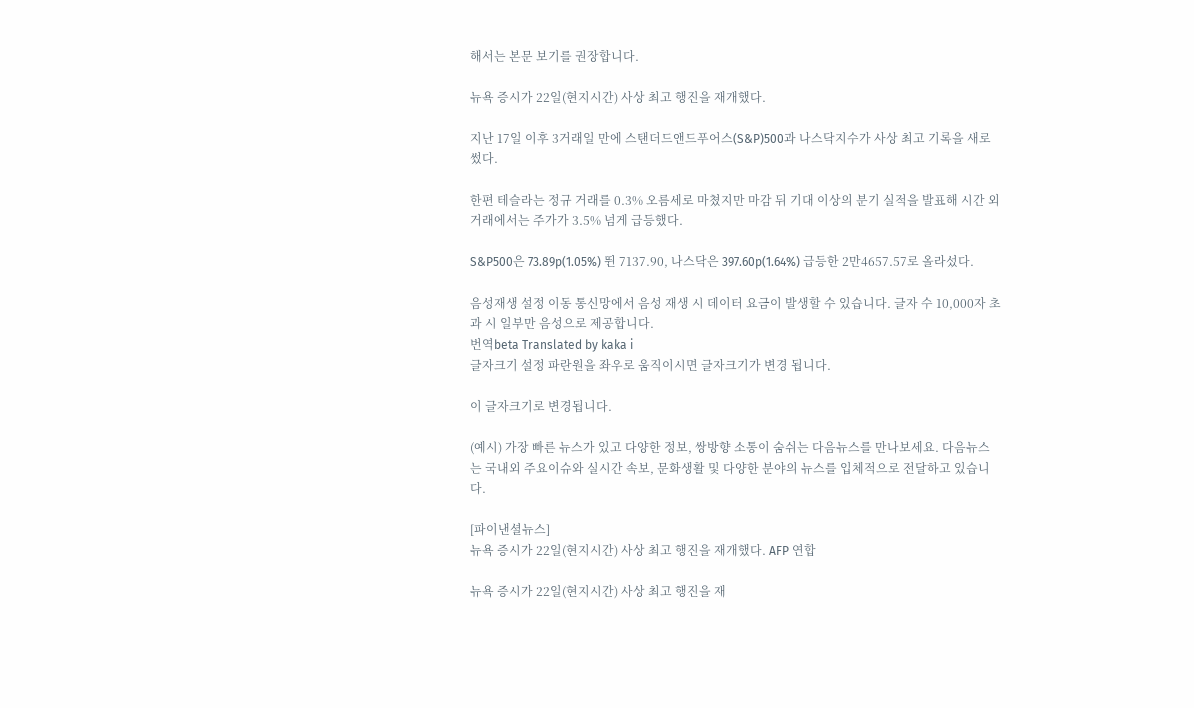해서는 본문 보기를 권장합니다.

뉴욕 증시가 22일(현지시간) 사상 최고 행진을 재개했다.

지난 17일 이후 3거래일 만에 스탠더드앤드푸어스(S&P)500과 나스닥지수가 사상 최고 기록을 새로 썼다.

한편 테슬라는 정규 거래를 0.3% 오름세로 마쳤지만 마감 뒤 기대 이상의 분기 실적을 발표해 시간 외 거래에서는 주가가 3.5% 넘게 급등했다.

S&P500은 73.89p(1.05%) 뛴 7137.90, 나스닥은 397.60p(1.64%) 급등한 2만4657.57로 올라섰다.

음성재생 설정 이동 통신망에서 음성 재생 시 데이터 요금이 발생할 수 있습니다. 글자 수 10,000자 초과 시 일부만 음성으로 제공합니다.
번역beta Translated by kaka i
글자크기 설정 파란원을 좌우로 움직이시면 글자크기가 변경 됩니다.

이 글자크기로 변경됩니다.

(예시) 가장 빠른 뉴스가 있고 다양한 정보, 쌍방향 소통이 숨쉬는 다음뉴스를 만나보세요. 다음뉴스는 국내외 주요이슈와 실시간 속보, 문화생활 및 다양한 분야의 뉴스를 입체적으로 전달하고 있습니다.

[파이낸셜뉴스]
뉴욕 증시가 22일(현지시간) 사상 최고 행진을 재개했다. AFP 연합

뉴욕 증시가 22일(현지시간) 사상 최고 행진을 재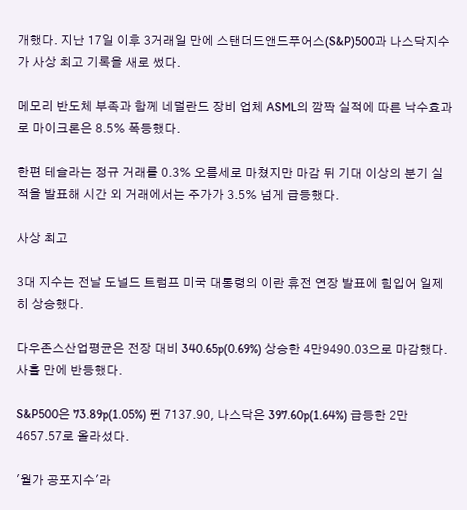개했다. 지난 17일 이후 3거래일 만에 스탠더드앤드푸어스(S&P)500과 나스닥지수가 사상 최고 기록을 새로 썼다.

메모리 반도체 부족과 함께 네덜란드 장비 업체 ASML의 깜짝 실적에 따른 낙수효과로 마이크론은 8.5% 폭등했다.

한편 테슬라는 정규 거래를 0.3% 오름세로 마쳤지만 마감 뒤 기대 이상의 분기 실적을 발표해 시간 외 거래에서는 주가가 3.5% 넘게 급등했다.

사상 최고

3대 지수는 전날 도널드 트럼프 미국 대통령의 이란 휴전 연장 발표에 힘입어 일제히 상승했다.

다우존스산업평균은 전장 대비 340.65p(0.69%) 상승한 4만9490.03으로 마감했다. 사흘 만에 반등했다.

S&P500은 73.89p(1.05%) 뛴 7137.90, 나스닥은 397.60p(1.64%) 급등한 2만4657.57로 올라섰다.

'월가 공포지수'라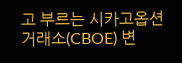고 부르는 시카고옵션거래소(CBOE) 변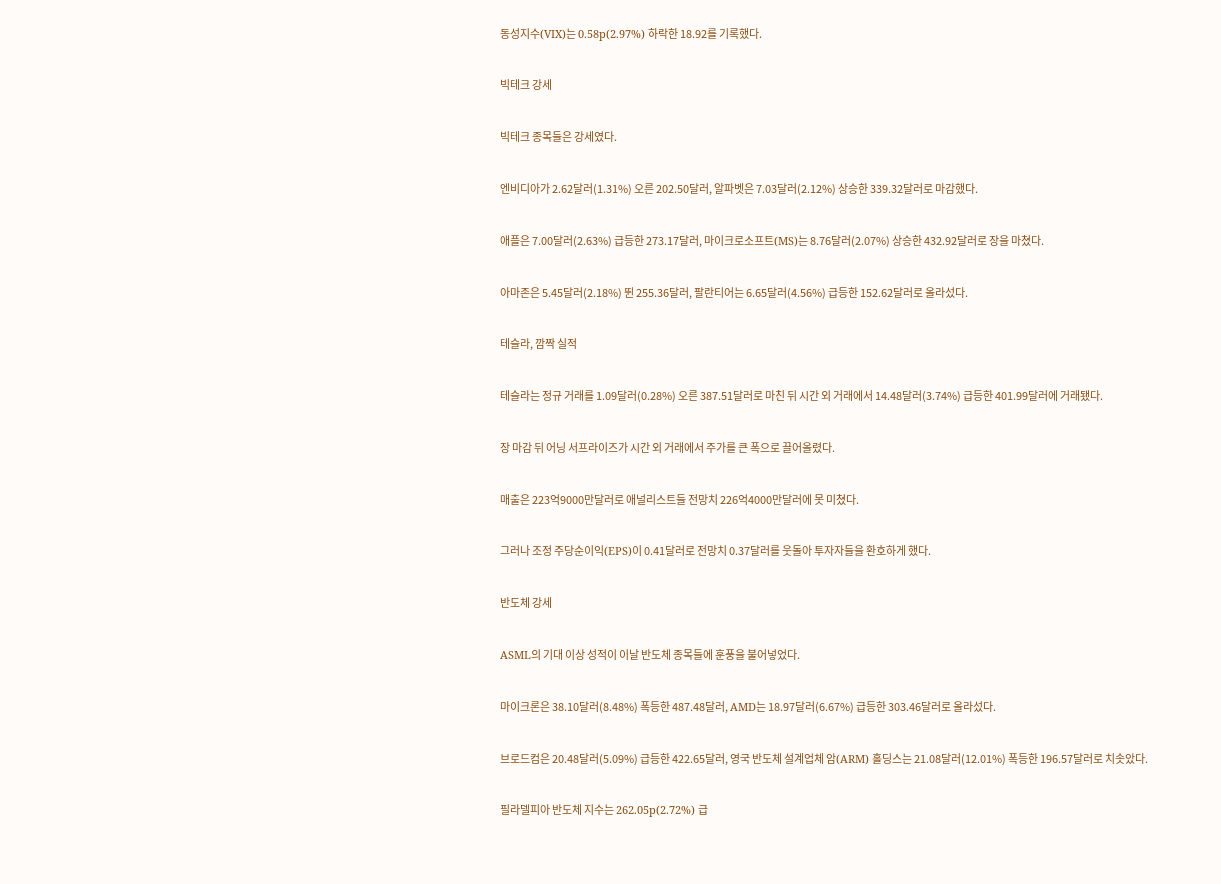동성지수(VIX)는 0.58p(2.97%) 하락한 18.92를 기록했다.

빅테크 강세

빅테크 종목들은 강세였다.

엔비디아가 2.62달러(1.31%) 오른 202.50달러, 알파벳은 7.03달러(2.12%) 상승한 339.32달러로 마감했다.

애플은 7.00달러(2.63%) 급등한 273.17달러, 마이크로소프트(MS)는 8.76달러(2.07%) 상승한 432.92달러로 장을 마쳤다.

아마존은 5.45달러(2.18%) 뛴 255.36달러, 팔란티어는 6.65달러(4.56%) 급등한 152.62달러로 올라섰다.

테슬라, 깜짝 실적

테슬라는 정규 거래를 1.09달러(0.28%) 오른 387.51달러로 마친 뒤 시간 외 거래에서 14.48달러(3.74%) 급등한 401.99달러에 거래됐다.

장 마감 뒤 어닝 서프라이즈가 시간 외 거래에서 주가를 큰 폭으로 끌어올렸다.

매출은 223억9000만달러로 애널리스트들 전망치 226억4000만달러에 못 미쳤다.

그러나 조정 주당순이익(EPS)이 0.41달러로 전망치 0.37달러를 웃돌아 투자자들을 환호하게 했다.

반도체 강세

ASML의 기대 이상 성적이 이날 반도체 종목들에 훈풍을 불어넣었다.

마이크론은 38.10달러(8.48%) 폭등한 487.48달러, AMD는 18.97달러(6.67%) 급등한 303.46달러로 올라섰다.

브로드컴은 20.48달러(5.09%) 급등한 422.65달러, 영국 반도체 설계업체 암(ARM) 홀딩스는 21.08달러(12.01%) 폭등한 196.57달러로 치솟았다.

필라델피아 반도체 지수는 262.05p(2.72%) 급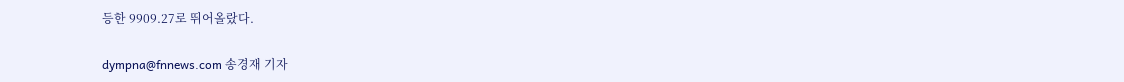등한 9909.27로 뛰어올랐다.

dympna@fnnews.com 송경재 기자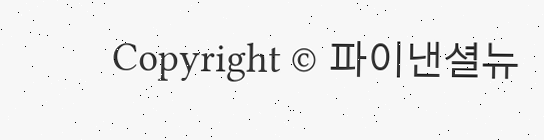Copyright © 파이낸셜뉴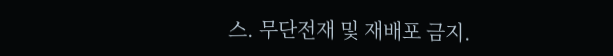스. 무단전재 및 재배포 금지.